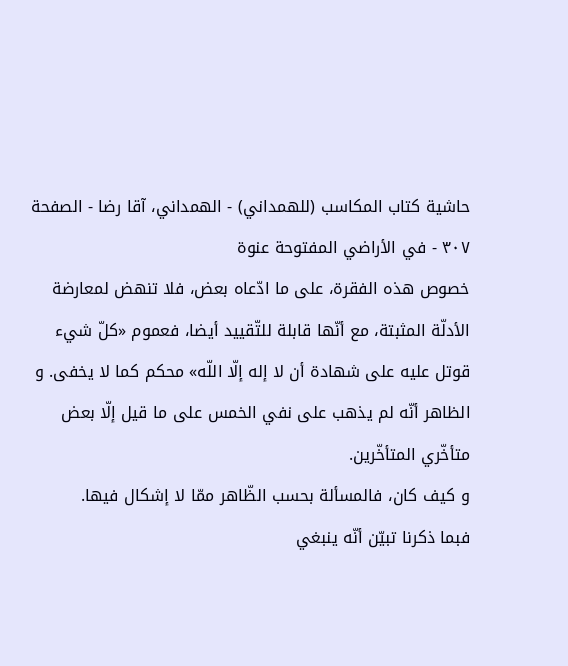حاشية كتاب المكاسب (للهمداني) - الهمداني، آقا رضا - الصفحة ٣٠٧ - في الأراضي المفتوحة عنوة
خصوص هذه الفقرة، على ما ادّعاه بعض، فلا تنهض لمعارضة الأدلّة المثبتة، مع أنّها قابلة للتّقييد أيضا، فعموم «كلّ شيء قوتل عليه على شهادة أن لا إله إلّا اللّه» محكم كما لا يخفى. و الظاهر أنّه لم يذهب على نفي الخمس على ما قيل إلّا بعض متأخّري المتأخّرين.
و كيف كان، فالمسألة بحسب الظّاهر ممّا لا إشكال فيها.
فبما ذكرنا تبيّن أنّه ينبغي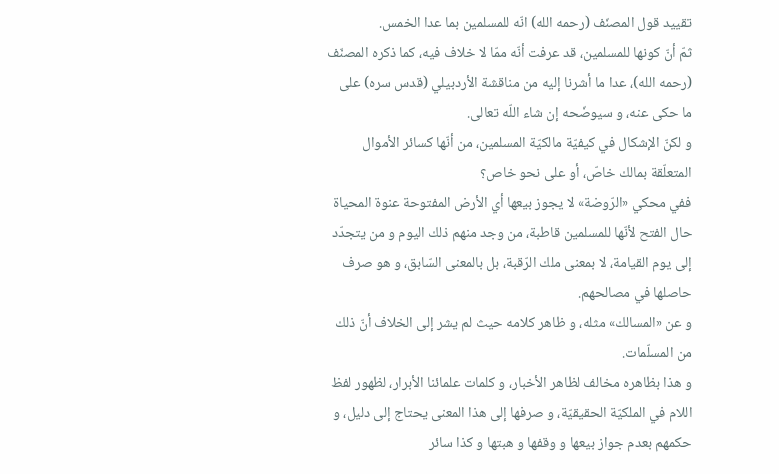تقييد قول المصنّف (رحمه الله) انّه للمسلمين بما عدا الخمس.
ثمّ أنّ كونها للمسلمين، قد عرفت أنّه ممّا لا خلاف فيه، كما ذكره المصنّف (رحمه الله)، عدا ما أشرنا إليه من مناقشة الأردبيلي (قدس سره) على ما حكى عنه، و سيوضّحه إن شاء اللّه تعالى.
و لكنّ الإشكال في كيفيّة مالكيّة المسلمين، من أنّها كسائر الأموال المتعلّقة بمالك خاصّ، أو على نحو خاص؟
ففي محكي «الرّوضة» لا يجوز بيعها أي الأرض المفتوحة عنوة المحياة حال الفتح لأنّها للمسلمين قاطبة، من وجد منهم ذلك اليوم و من يتجدّد إلى يوم القيامة، لا بمعنى ملك الرّقبة، بل بالمعنى السّابق، و هو صرف حاصلها في مصالحهم.
و عن «المسالك» مثله، و ظاهر كلامه حيث لم يشر إلى الخلاف أنّ ذلك من المسلّمات.
و هذا بظاهره مخالف لظاهر الأخبار، و كلمات علمائنا الأبرار، لظهور لفظ اللام في الملكيّة الحقيقيّة، و صرفها إلى هذا المعنى يحتاج إلى دليل، و حكمهم بعدم جواز بيعها و وقفها و هبتها و كذا سائر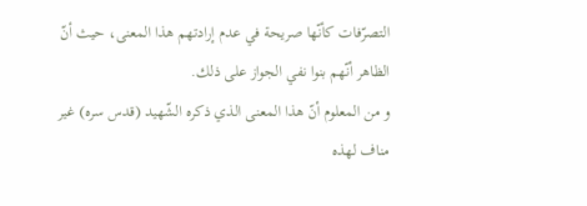التصرّفات كأنّها صريحة في عدم إرادتهم هذا المعنى، حيث أنّ الظاهر أنّهم بنوا نفي الجواز على ذلك.
و من المعلوم أنّ هذا المعنى الذي ذكره الشّهيد (قدس سره) غير مناف لهذه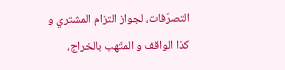التصرّفات، لجواز التزام المشتري و كذا الواقف و المتّهب بالخراج،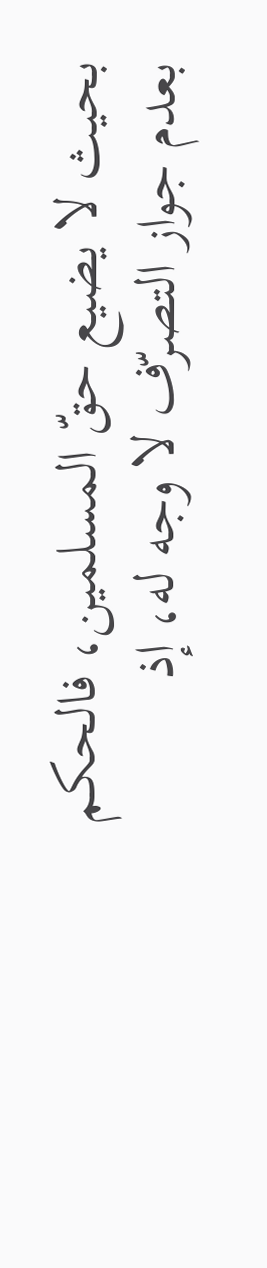بحيث لا يضيع حقّ المسلمين، فالحكم بعدم جواز التصرّف لا وجه له، إذ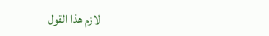لازم هذا القول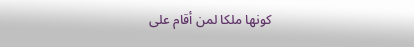كونها ملكا لمن أقام على